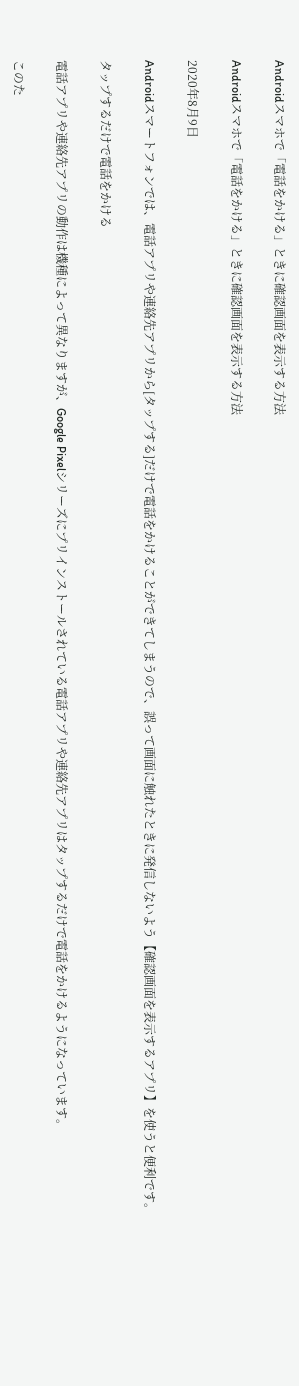Androidスマホで「電話をかける」ときに確認画面を表示する方法

Androidスマホで「電話をかける」ときに確認画面を表示する方法

2020年8月9日

Androidスマートフォンでは、電話アプリや連絡先アプリから[タップする]だけで電話をかけることができてしまうので、誤って画面に触れたときに発信しないよう【確認画面を表示するアプリ】を使うと便利です。

タップするだけで電話をかける

電話アプリや連絡先アプリの動作は機種によって異なりますが、Google Pixelシリーズにプリインストールされている電話アプリや連絡先アプリはタップするだけで電話をかけるようになっています。

このた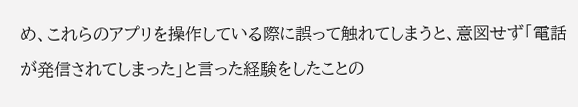め、これらのアプリを操作している際に誤って触れてしまうと、意図せず「電話が発信されてしまった」と言った経験をしたことの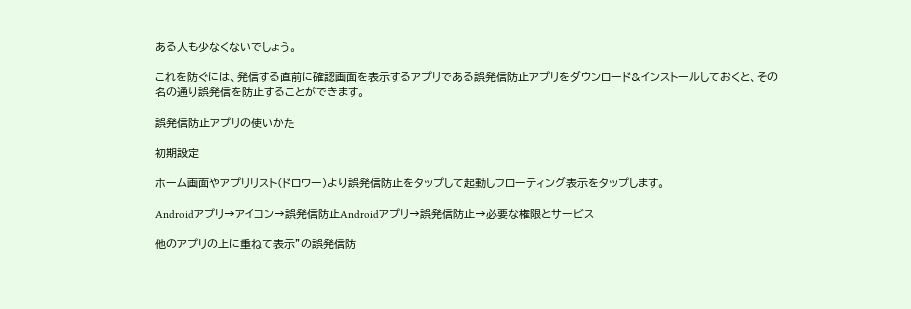ある人も少なくないでしょう。

これを防ぐには、発信する直前に確認画面を表示するアプリである誤発信防止アプリをダウンロード&インストールしておくと、その名の通り誤発信を防止することができます。

誤発信防止アプリの使いかた

初期設定

ホーム画面やアプリリスト(ドロワー)より誤発信防止をタップして起動しフローティング表示をタップします。

Androidアプリ→アイコン→誤発信防止Androidアプリ→誤発信防止→必要な権限とサービス

他のアプリの上に重ねて表示”の誤発信防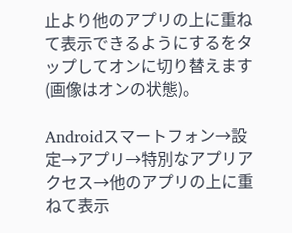止より他のアプリの上に重ねて表示できるようにするをタップしてオンに切り替えます(画像はオンの状態)。

Androidスマートフォン→設定→アプリ→特別なアプリアクセス→他のアプリの上に重ねて表示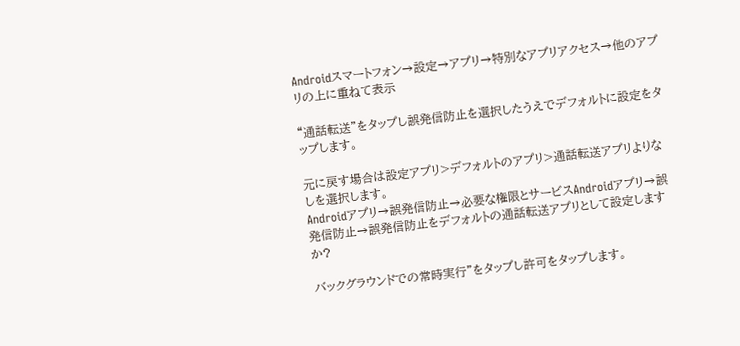Androidスマートフォン→設定→アプリ→特別なアプリアクセス→他のアプリの上に重ねて表示

“通話転送”をタップし誤発信防止を選択したうえでデフォルトに設定をタップします。

元に戻す場合は設定アプリ>デフォルトのアプリ>通話転送アプリよりなしを選択します。
Androidアプリ→誤発信防止→必要な権限とサービスAndroidアプリ→誤発信防止→誤発信防止をデフォルトの通話転送アプリとして設定しますか?

バックグラウンドでの常時実行”をタップし許可をタップします。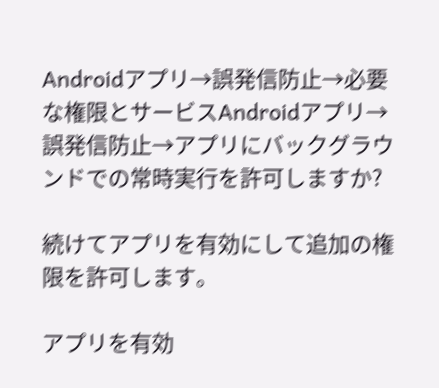Androidアプリ→誤発信防止→必要な権限とサービスAndroidアプリ→誤発信防止→アプリにバックグラウンドでの常時実行を許可しますか?

続けてアプリを有効にして追加の権限を許可します。

アプリを有効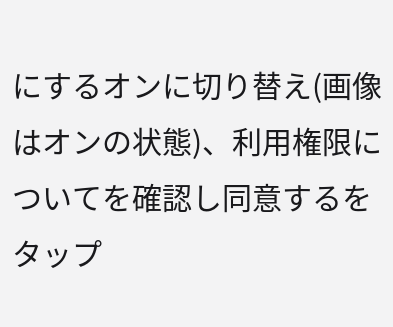にするオンに切り替え(画像はオンの状態)、利用権限についてを確認し同意するをタップ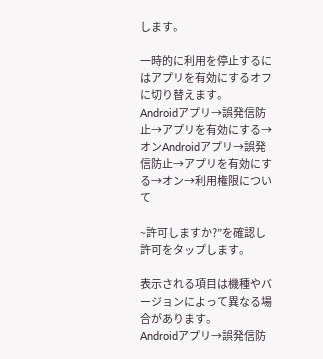します。

一時的に利用を停止するにはアプリを有効にするオフに切り替えます。
Androidアプリ→誤発信防止→アプリを有効にする→オンAndroidアプリ→誤発信防止→アプリを有効にする→オン→利用権限について

~許可しますか?”を確認し許可をタップします。

表示される項目は機種やバージョンによって異なる場合があります。
Androidアプリ→誤発信防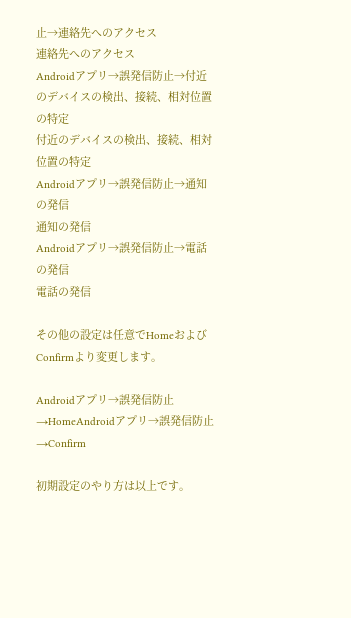止→連絡先へのアクセス
連絡先へのアクセス
Androidアプリ→誤発信防止→付近のデバイスの検出、接続、相対位置の特定
付近のデバイスの検出、接続、相対位置の特定
Androidアプリ→誤発信防止→通知の発信
通知の発信
Androidアプリ→誤発信防止→電話の発信
電話の発信

その他の設定は任意でHomeおよびConfirmより変更します。

Androidアプリ→誤発信防止→HomeAndroidアプリ→誤発信防止→Confirm

初期設定のやり方は以上です。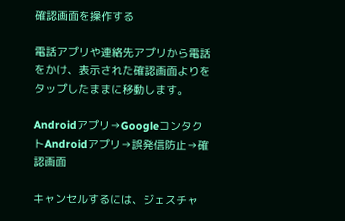確認画面を操作する

電話アプリや連絡先アプリから電話をかけ、表示された確認画面よりをタップしたままに移動します。

Androidアプリ→GoogleコンタクトAndroidアプリ→誤発信防止→確認画面

キャンセルするには、ジェスチャ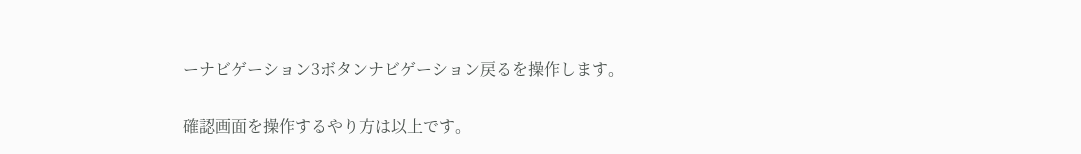ーナビゲーション3ボタンナビゲーション戻るを操作します。

確認画面を操作するやり方は以上です。